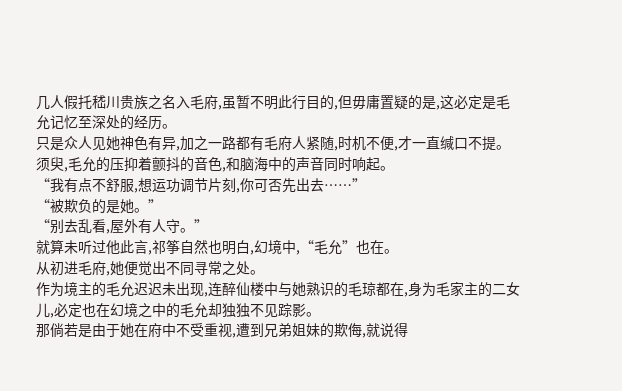几人假托嵇川贵族之名入毛府,虽暂不明此行目的,但毋庸置疑的是,这必定是毛允记忆至深处的经历。
只是众人见她神色有异,加之一路都有毛府人紧随,时机不便,才一直缄口不提。
须臾,毛允的压抑着颤抖的音色,和脑海中的声音同时响起。
“我有点不舒服,想运功调节片刻,你可否先出去……”
“被欺负的是她。”
“别去乱看,屋外有人守。”
就算未听过他此言,祁筝自然也明白,幻境中,“毛允”也在。
从初进毛府,她便觉出不同寻常之处。
作为境主的毛允迟迟未出现,连醉仙楼中与她熟识的毛琼都在,身为毛家主的二女儿,必定也在幻境之中的毛允却独独不见踪影。
那倘若是由于她在府中不受重视,遭到兄弟姐妹的欺侮,就说得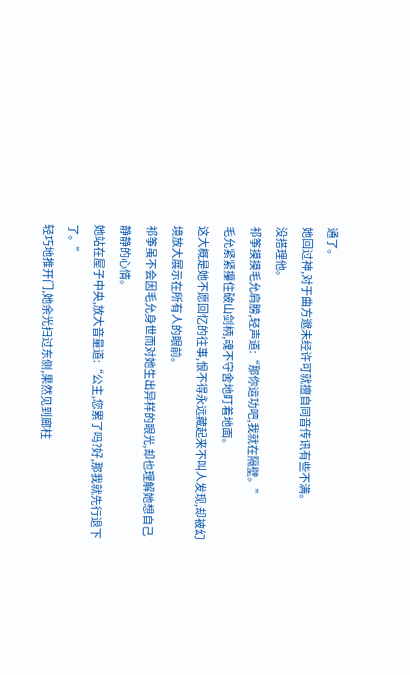通了。
她回过神,对于曲方邈未经许可就擅自同音传讯有些不满。
没搭理他。
祁筝摸摸毛允肩膀,轻声道:“那你运功吧,我就在隔壁。”
毛允紧紧攥住破山剑柄,魂不守舍地盯着地面。
这大概是她不愿回忆的往事,恨不得永远藏起来不叫人发现,却被幻境放大展示在所有人的眼前。
祁筝虽不会因毛允身世而对她生出异样的眼光,却也理解她想自己静静的心情。
她站在屋子中央,放大音量道:“公主,您累了吗?好,那我就先行退下了。”
轻巧地推开门,她余光扫过东侧,果然见到廊柱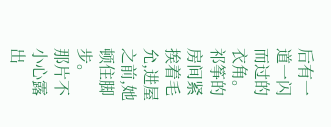后有一道一闪而过的衣角。
祁筝的房间紧挨着毛允,进屋之前,她顿住脚步。
那片不小心露出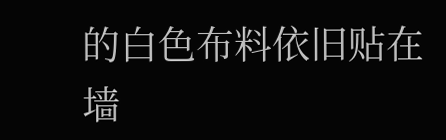的白色布料依旧贴在墙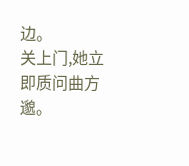边。
关上门,她立即质问曲方邈。